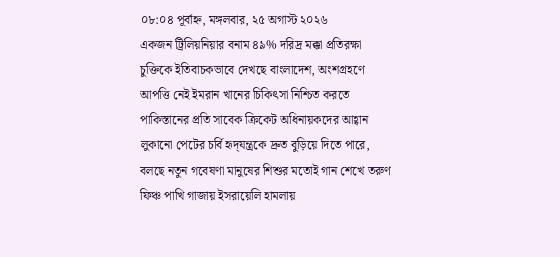০৮:০৪ পূর্বাহ্ন, মঙ্গলবার, ২৫ অগাস্ট ২০২৬
একজন ট্রিলিয়নিয়ার বনাম ৪৯% দরিদ্র মক্কা প্রতিরক্ষা চুক্তিকে ইতিবাচকভাবে দেখছে বাংলাদেশ, অংশগ্রহণে আপত্তি নেই ইমরান খানের চিকিৎসা নিশ্চিত করতে পাকিস্তানের প্রতি সাবেক ক্রিকেট অধিনায়কদের আহ্বান লুকানো পেটের চর্বি হৃদ্‌যন্ত্রকে দ্রুত বুড়িয়ে দিতে পারে, বলছে নতুন গবেষণা মানুষের শিশুর মতোই গান শেখে তরুণ ফিঞ্চ পাখি গাজায় ইসরায়েলি হামলায়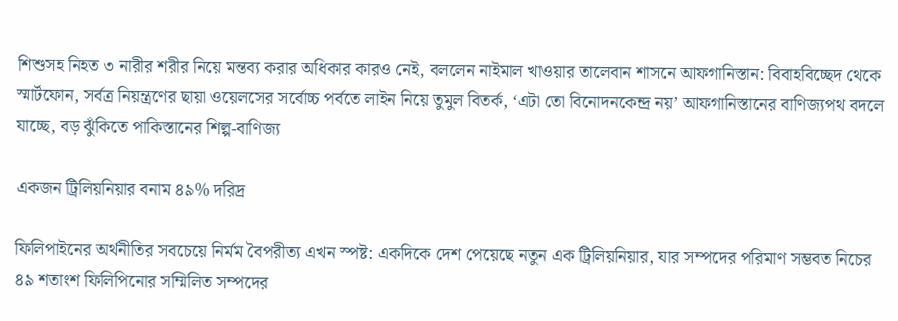শিশুসহ নিহত ৩ নারীর শরীর নিয়ে মন্তব্য করার অধিকার কারও নেই, বললেন নাইমাল খাওয়ার তালেবান শাসনে আফগানিস্তান: বিবাহবিচ্ছেদ থেকে স্মার্টফোন, সর্বত্র নিয়ন্ত্রণের ছায়া ওয়েলসের সর্বোচ্চ পর্বতে লাইন নিয়ে তুমুল বিতর্ক, ‘এটা তো বিনোদনকেন্দ্র নয়’ আফগানিস্তানের বাণিজ্যপথ বদলে যাচ্ছে, বড় ঝুঁকিতে পাকিস্তানের শিল্প-বাণিজ্য

একজন ট্রিলিয়নিয়ার বনাম ৪৯% দরিদ্র

ফিলিপাইনের অর্থনীতির সবচেয়ে নির্মম বৈপরীত্য এখন স্পষ্ট: একদিকে দেশ পেয়েছে নতুন এক ট্রিলিয়নিয়ার, যার সম্পদের পরিমাণ সম্ভবত নিচের ৪৯ শতাংশ ফিলিপিনোর সম্মিলিত সম্পদের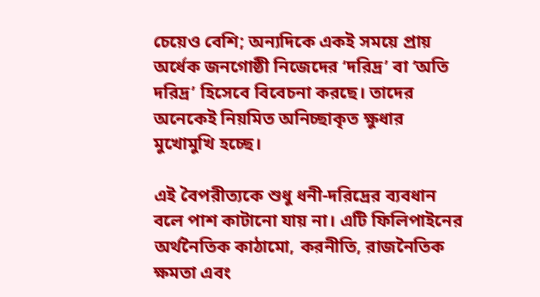চেয়েও বেশি; অন্যদিকে একই সময়ে প্রায় অর্ধেক জনগোষ্ঠী নিজেদের ‘দরিদ্র’ বা ‘অতি দরিদ্র’ হিসেবে বিবেচনা করছে। তাদের অনেকেই নিয়মিত অনিচ্ছাকৃত ক্ষুধার মুখোমুখি হচ্ছে।

এই বৈপরীত্যকে শুধু ধনী-দরিদ্রের ব্যবধান বলে পাশ কাটানো যায় না। এটি ফিলিপাইনের অর্থনৈতিক কাঠামো, করনীতি, রাজনৈতিক ক্ষমতা এবং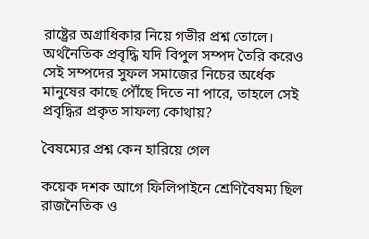রাষ্ট্রের অগ্রাধিকার নিয়ে গভীর প্রশ্ন তোলে। অর্থনৈতিক প্রবৃদ্ধি যদি বিপুল সম্পদ তৈরি করেও সেই সম্পদের সুফল সমাজের নিচের অর্ধেক মানুষের কাছে পৌঁছে দিতে না পারে, তাহলে সেই প্রবৃদ্ধির প্রকৃত সাফল্য কোথায়?

বৈষম্যের প্রশ্ন কেন হারিয়ে গেল

কয়েক দশক আগে ফিলিপাইনে শ্রেণিবৈষম্য ছিল রাজনৈতিক ও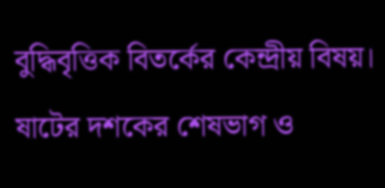বুদ্ধিবৃত্তিক বিতর্কের কেন্দ্রীয় বিষয়। ষাটের দশকের শেষভাগ ও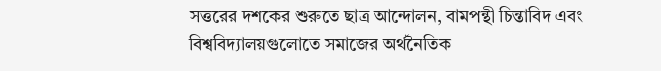সত্তরের দশকের শুরুতে ছাত্র আন্দোলন, বামপন্থী চিন্তাবিদ এবং বিশ্ববিদ্যালয়গুলোতে সমাজের অর্থনৈতিক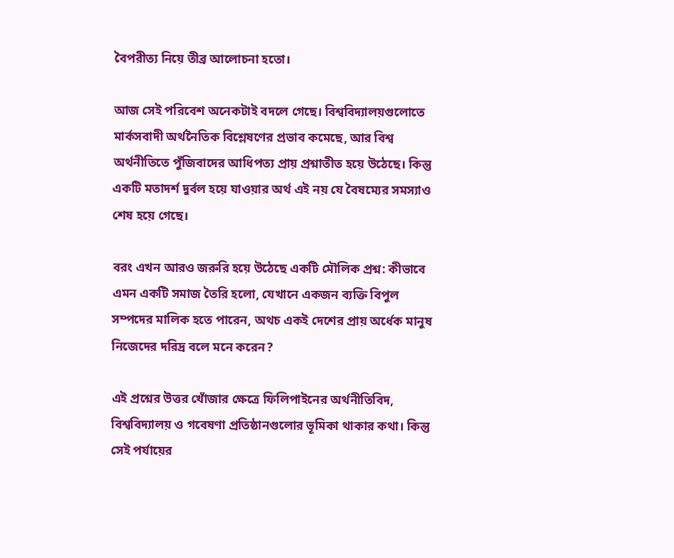বৈপরীত্য নিয়ে তীব্র আলোচনা হতো।

আজ সেই পরিবেশ অনেকটাই বদলে গেছে। বিশ্ববিদ্যালয়গুলোতে মার্কসবাদী অর্থনৈতিক বিশ্লেষণের প্রভাব কমেছে, আর বিশ্ব অর্থনীতিতে পুঁজিবাদের আধিপত্য প্রায় প্রশ্নাতীত হয়ে উঠেছে। কিন্তু একটি মতাদর্শ দুর্বল হয়ে যাওয়ার অর্থ এই নয় যে বৈষম্যের সমস্যাও শেষ হয়ে গেছে।

বরং এখন আরও জরুরি হয়ে উঠেছে একটি মৌলিক প্রশ্ন: কীভাবে এমন একটি সমাজ তৈরি হলো, যেখানে একজন ব্যক্তি বিপুল সম্পদের মালিক হতে পারেন, অথচ একই দেশের প্রায় অর্ধেক মানুষ নিজেদের দরিদ্র বলে মনে করেন?

এই প্রশ্নের উত্তর খোঁজার ক্ষেত্রে ফিলিপাইনের অর্থনীতিবিদ, বিশ্ববিদ্যালয় ও গবেষণা প্রতিষ্ঠানগুলোর ভূমিকা থাকার কথা। কিন্তু সেই পর্যায়ের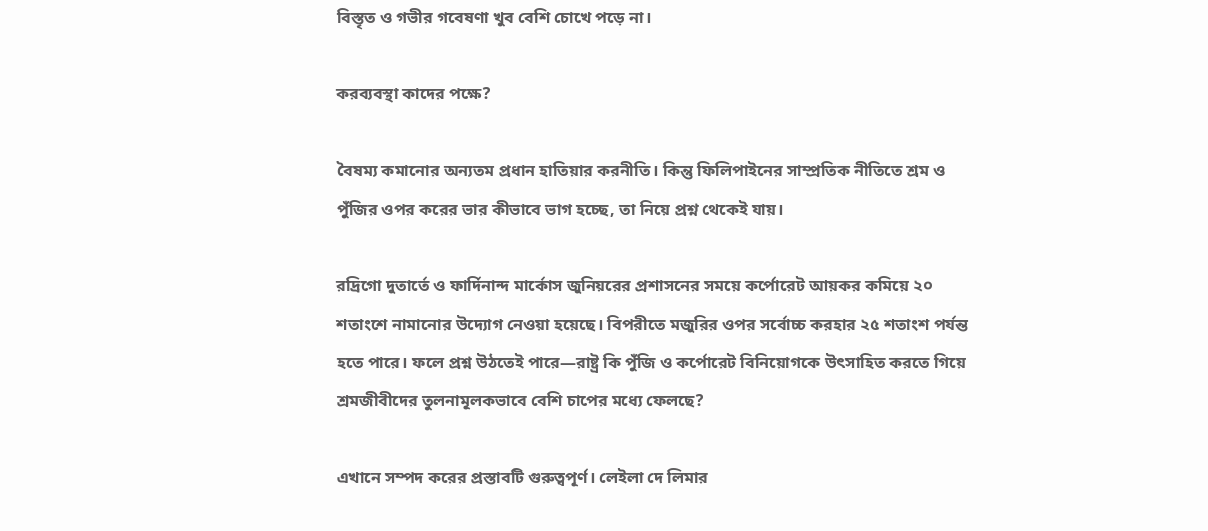বিস্তৃত ও গভীর গবেষণা খুব বেশি চোখে পড়ে না।

করব্যবস্থা কাদের পক্ষে?

বৈষম্য কমানোর অন্যতম প্রধান হাতিয়ার করনীতি। কিন্তু ফিলিপাইনের সাম্প্রতিক নীতিতে শ্রম ও পুঁজির ওপর করের ভার কীভাবে ভাগ হচ্ছে, তা নিয়ে প্রশ্ন থেকেই যায়।

রদ্রিগো দুতার্তে ও ফার্দিনান্দ মার্কোস জুনিয়রের প্রশাসনের সময়ে কর্পোরেট আয়কর কমিয়ে ২০ শতাংশে নামানোর উদ্যোগ নেওয়া হয়েছে। বিপরীতে মজুরির ওপর সর্বোচ্চ করহার ২৫ শতাংশ পর্যন্ত হতে পারে। ফলে প্রশ্ন উঠতেই পারে—রাষ্ট্র কি পুঁজি ও কর্পোরেট বিনিয়োগকে উৎসাহিত করতে গিয়ে শ্রমজীবীদের তুলনামূলকভাবে বেশি চাপের মধ্যে ফেলছে?

এখানে সম্পদ করের প্রস্তাবটি গুরুত্বপূর্ণ। লেইলা দে লিমার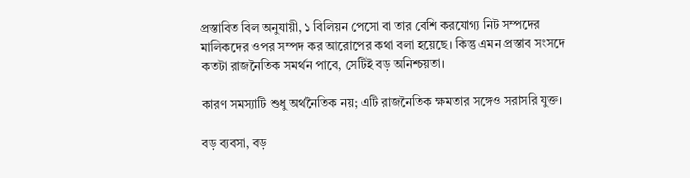প্রস্তাবিত বিল অনুযায়ী, ১ বিলিয়ন পেসো বা তার বেশি করযোগ্য নিট সম্পদের মালিকদের ওপর সম্পদ কর আরোপের কথা বলা হয়েছে। কিন্তু এমন প্রস্তাব সংসদে কতটা রাজনৈতিক সমর্থন পাবে, সেটিই বড় অনিশ্চয়তা।

কারণ সমস্যাটি শুধু অর্থনৈতিক নয়; এটি রাজনৈতিক ক্ষমতার সঙ্গেও সরাসরি যুক্ত।

বড় ব্যবসা, বড়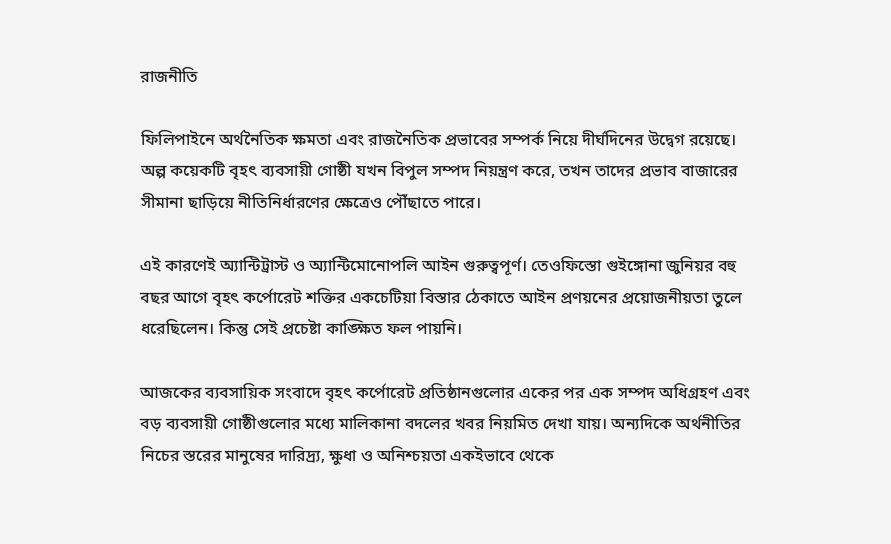রাজনীতি

ফিলিপাইনে অর্থনৈতিক ক্ষমতা এবং রাজনৈতিক প্রভাবের সম্পর্ক নিয়ে দীর্ঘদিনের উদ্বেগ রয়েছে। অল্প কয়েকটি বৃহৎ ব্যবসায়ী গোষ্ঠী যখন বিপুল সম্পদ নিয়ন্ত্রণ করে, তখন তাদের প্রভাব বাজারের সীমানা ছাড়িয়ে নীতিনির্ধারণের ক্ষেত্রেও পৌঁছাতে পারে।

এই কারণেই অ্যান্টিট্রাস্ট ও অ্যান্টিমোনোপলি আইন গুরুত্বপূর্ণ। তেওফিস্তো গুইঙ্গোনা জুনিয়র বহু বছর আগে বৃহৎ কর্পোরেট শক্তির একচেটিয়া বিস্তার ঠেকাতে আইন প্রণয়নের প্রয়োজনীয়তা তুলে ধরেছিলেন। কিন্তু সেই প্রচেষ্টা কাঙ্ক্ষিত ফল পায়নি।

আজকের ব্যবসায়িক সংবাদে বৃহৎ কর্পোরেট প্রতিষ্ঠানগুলোর একের পর এক সম্পদ অধিগ্রহণ এবং বড় ব্যবসায়ী গোষ্ঠীগুলোর মধ্যে মালিকানা বদলের খবর নিয়মিত দেখা যায়। অন্যদিকে অর্থনীতির নিচের স্তরের মানুষের দারিদ্র্য, ক্ষুধা ও অনিশ্চয়তা একইভাবে থেকে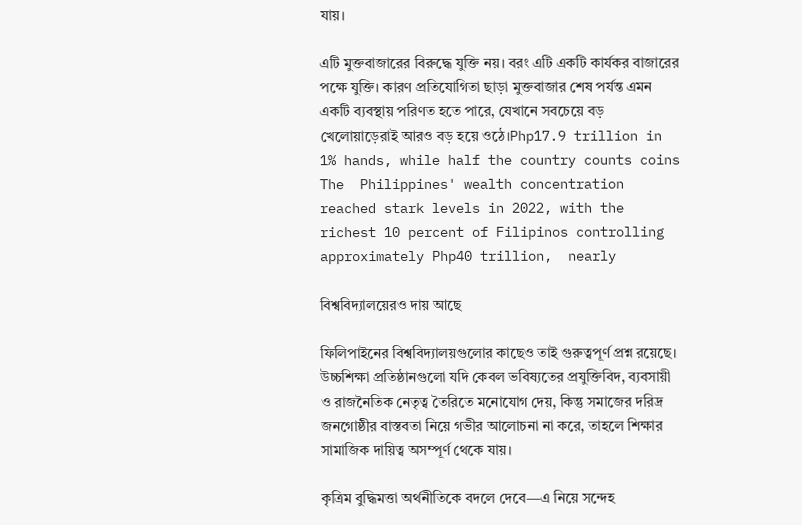যায়।

এটি মুক্তবাজারের বিরুদ্ধে যুক্তি নয়। বরং এটি একটি কার্যকর বাজারের পক্ষে যুক্তি। কারণ প্রতিযোগিতা ছাড়া মুক্তবাজার শেষ পর্যন্ত এমন একটি ব্যবস্থায় পরিণত হতে পারে, যেখানে সবচেয়ে বড় খেলোয়াড়েরাই আরও বড় হয়ে ওঠে।Php17.9 trillion in 1% hands, while half the country counts coins The  Philippines' wealth concentration reached stark levels in 2022, with the  richest 10 percent of Filipinos controlling approximately Php40 trillion,  nearly

বিশ্ববিদ্যালয়েরও দায় আছে

ফিলিপাইনের বিশ্ববিদ্যালয়গুলোর কাছেও তাই গুরুত্বপূর্ণ প্রশ্ন রয়েছে। উচ্চশিক্ষা প্রতিষ্ঠানগুলো যদি কেবল ভবিষ্যতের প্রযুক্তিবিদ, ব্যবসায়ী ও রাজনৈতিক নেতৃত্ব তৈরিতে মনোযোগ দেয়, কিন্তু সমাজের দরিদ্র জনগোষ্ঠীর বাস্তবতা নিয়ে গভীর আলোচনা না করে, তাহলে শিক্ষার সামাজিক দায়িত্ব অসম্পূর্ণ থেকে যায়।

কৃত্রিম বুদ্ধিমত্তা অর্থনীতিকে বদলে দেবে—এ নিয়ে সন্দেহ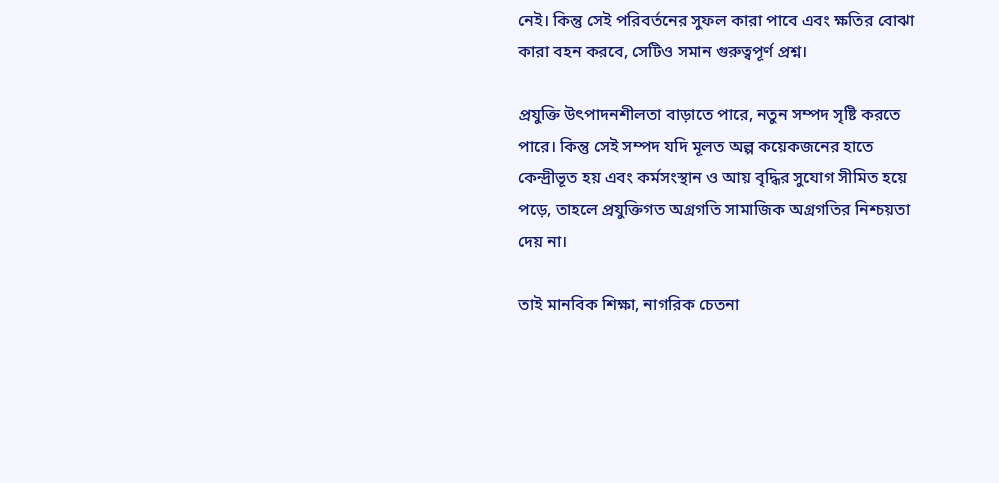নেই। কিন্তু সেই পরিবর্তনের সুফল কারা পাবে এবং ক্ষতির বোঝা কারা বহন করবে, সেটিও সমান গুরুত্বপূর্ণ প্রশ্ন।

প্রযুক্তি উৎপাদনশীলতা বাড়াতে পারে, নতুন সম্পদ সৃষ্টি করতে পারে। কিন্তু সেই সম্পদ যদি মূলত অল্প কয়েকজনের হাতে কেন্দ্রীভূত হয় এবং কর্মসংস্থান ও আয় বৃদ্ধির সুযোগ সীমিত হয়ে পড়ে, তাহলে প্রযুক্তিগত অগ্রগতি সামাজিক অগ্রগতির নিশ্চয়তা দেয় না।

তাই মানবিক শিক্ষা, নাগরিক চেতনা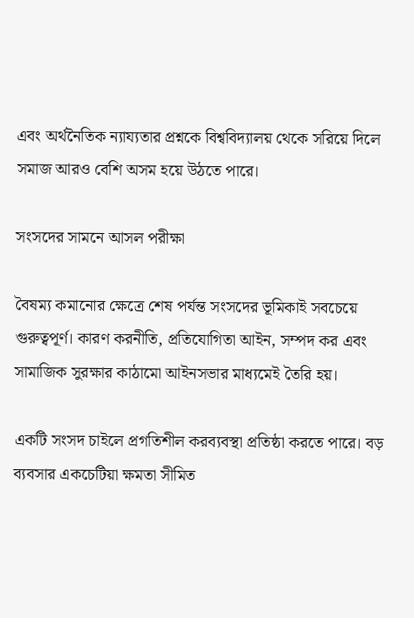এবং অর্থনৈতিক ন্যায্যতার প্রশ্নকে বিশ্ববিদ্যালয় থেকে সরিয়ে দিলে সমাজ আরও বেশি অসম হয়ে উঠতে পারে।

সংসদের সামনে আসল পরীক্ষা

বৈষম্য কমানোর ক্ষেত্রে শেষ পর্যন্ত সংসদের ভূমিকাই সবচেয়ে গুরুত্বপূর্ণ। কারণ করনীতি, প্রতিযোগিতা আইন, সম্পদ কর এবং সামাজিক সুরক্ষার কাঠামো আইনসভার মাধ্যমেই তৈরি হয়।

একটি সংসদ চাইলে প্রগতিশীল করব্যবস্থা প্রতিষ্ঠা করতে পারে। বড় ব্যবসার একচেটিয়া ক্ষমতা সীমিত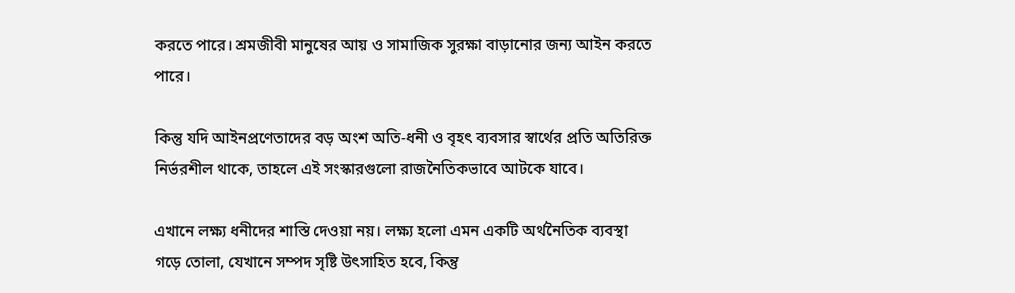করতে পারে। শ্রমজীবী মানুষের আয় ও সামাজিক সুরক্ষা বাড়ানোর জন্য আইন করতে পারে।

কিন্তু যদি আইনপ্রণেতাদের বড় অংশ অতি-ধনী ও বৃহৎ ব্যবসার স্বার্থের প্রতি অতিরিক্ত নির্ভরশীল থাকে, তাহলে এই সংস্কারগুলো রাজনৈতিকভাবে আটকে যাবে।

এখানে লক্ষ্য ধনীদের শাস্তি দেওয়া নয়। লক্ষ্য হলো এমন একটি অর্থনৈতিক ব্যবস্থা গড়ে তোলা, যেখানে সম্পদ সৃষ্টি উৎসাহিত হবে, কিন্তু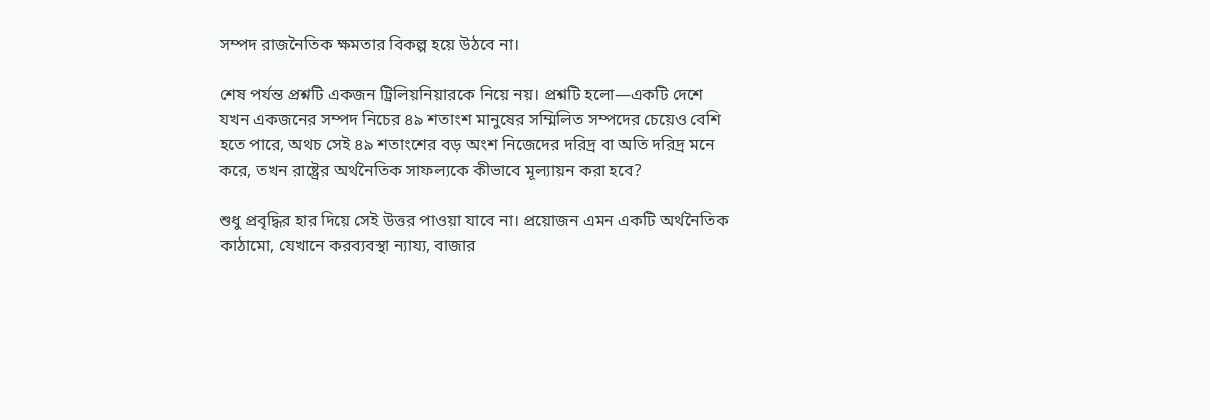সম্পদ রাজনৈতিক ক্ষমতার বিকল্প হয়ে উঠবে না।

শেষ পর্যন্ত প্রশ্নটি একজন ট্রিলিয়নিয়ারকে নিয়ে নয়। প্রশ্নটি হলো—একটি দেশে যখন একজনের সম্পদ নিচের ৪৯ শতাংশ মানুষের সম্মিলিত সম্পদের চেয়েও বেশি হতে পারে, অথচ সেই ৪৯ শতাংশের বড় অংশ নিজেদের দরিদ্র বা অতি দরিদ্র মনে করে, তখন রাষ্ট্রের অর্থনৈতিক সাফল্যকে কীভাবে মূল্যায়ন করা হবে?

শুধু প্রবৃদ্ধির হার দিয়ে সেই উত্তর পাওয়া যাবে না। প্রয়োজন এমন একটি অর্থনৈতিক কাঠামো, যেখানে করব্যবস্থা ন্যায্য, বাজার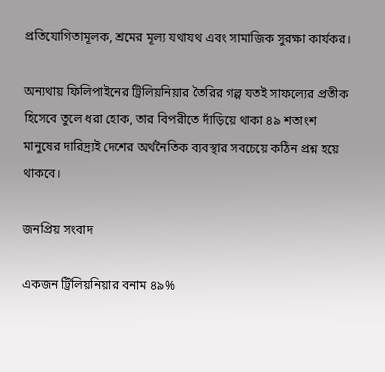প্রতিযোগিতামূলক, শ্রমের মূল্য যথাযথ এবং সামাজিক সুরক্ষা কার্যকর।

অন্যথায় ফিলিপাইনের ট্রিলিয়নিয়ার তৈরির গল্প যতই সাফল্যের প্রতীক হিসেবে তুলে ধরা হোক, তার বিপরীতে দাঁড়িয়ে থাকা ৪৯ শতাংশ মানুষের দারিদ্র্যই দেশের অর্থনৈতিক ব্যবস্থার সবচেয়ে কঠিন প্রশ্ন হয়ে থাকবে।

জনপ্রিয় সংবাদ

একজন ট্রিলিয়নিয়ার বনাম ৪৯%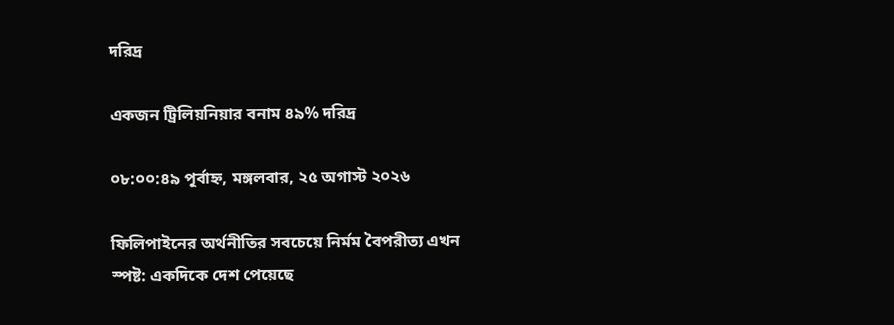দরিদ্র

একজন ট্রিলিয়নিয়ার বনাম ৪৯% দরিদ্র

০৮:০০:৪৯ পূর্বাহ্ন, মঙ্গলবার, ২৫ অগাস্ট ২০২৬

ফিলিপাইনের অর্থনীতির সবচেয়ে নির্মম বৈপরীত্য এখন স্পষ্ট: একদিকে দেশ পেয়েছে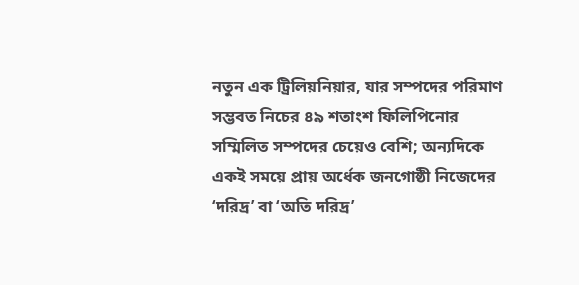নতুন এক ট্রিলিয়নিয়ার, যার সম্পদের পরিমাণ সম্ভবত নিচের ৪৯ শতাংশ ফিলিপিনোর সম্মিলিত সম্পদের চেয়েও বেশি; অন্যদিকে একই সময়ে প্রায় অর্ধেক জনগোষ্ঠী নিজেদের ‘দরিদ্র’ বা ‘অতি দরিদ্র’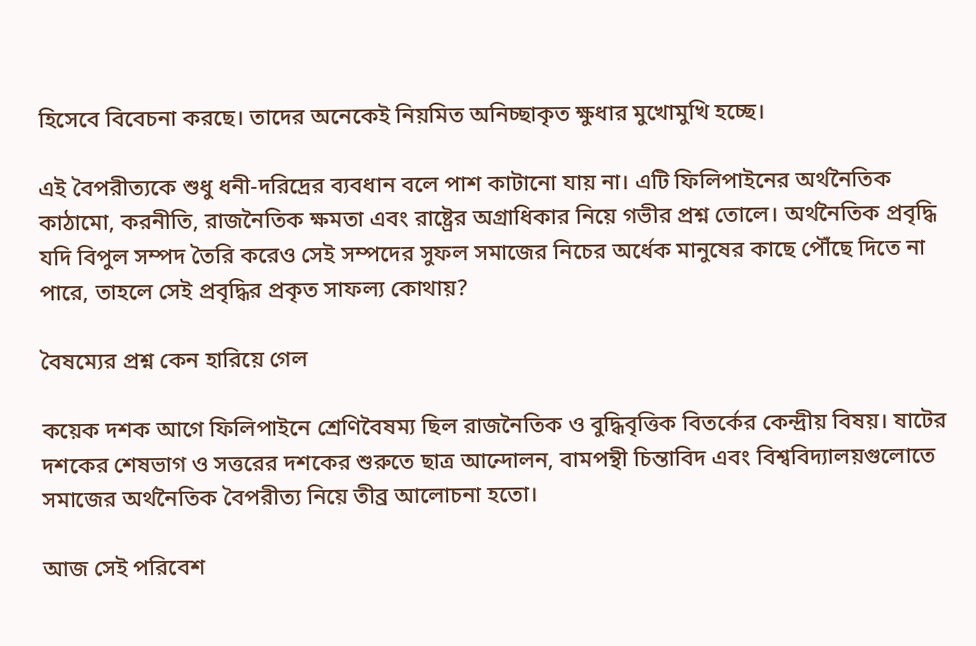হিসেবে বিবেচনা করছে। তাদের অনেকেই নিয়মিত অনিচ্ছাকৃত ক্ষুধার মুখোমুখি হচ্ছে।

এই বৈপরীত্যকে শুধু ধনী-দরিদ্রের ব্যবধান বলে পাশ কাটানো যায় না। এটি ফিলিপাইনের অর্থনৈতিক কাঠামো, করনীতি, রাজনৈতিক ক্ষমতা এবং রাষ্ট্রের অগ্রাধিকার নিয়ে গভীর প্রশ্ন তোলে। অর্থনৈতিক প্রবৃদ্ধি যদি বিপুল সম্পদ তৈরি করেও সেই সম্পদের সুফল সমাজের নিচের অর্ধেক মানুষের কাছে পৌঁছে দিতে না পারে, তাহলে সেই প্রবৃদ্ধির প্রকৃত সাফল্য কোথায়?

বৈষম্যের প্রশ্ন কেন হারিয়ে গেল

কয়েক দশক আগে ফিলিপাইনে শ্রেণিবৈষম্য ছিল রাজনৈতিক ও বুদ্ধিবৃত্তিক বিতর্কের কেন্দ্রীয় বিষয়। ষাটের দশকের শেষভাগ ও সত্তরের দশকের শুরুতে ছাত্র আন্দোলন, বামপন্থী চিন্তাবিদ এবং বিশ্ববিদ্যালয়গুলোতে সমাজের অর্থনৈতিক বৈপরীত্য নিয়ে তীব্র আলোচনা হতো।

আজ সেই পরিবেশ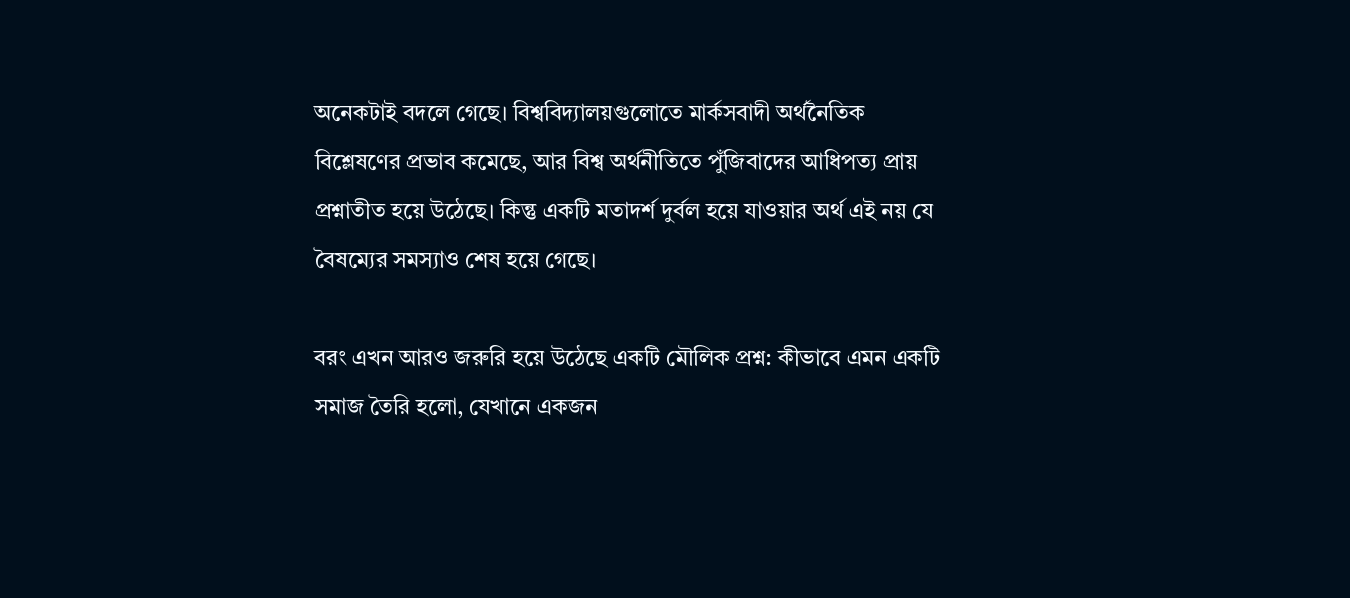অনেকটাই বদলে গেছে। বিশ্ববিদ্যালয়গুলোতে মার্কসবাদী অর্থনৈতিক বিশ্লেষণের প্রভাব কমেছে, আর বিশ্ব অর্থনীতিতে পুঁজিবাদের আধিপত্য প্রায় প্রশ্নাতীত হয়ে উঠেছে। কিন্তু একটি মতাদর্শ দুর্বল হয়ে যাওয়ার অর্থ এই নয় যে বৈষম্যের সমস্যাও শেষ হয়ে গেছে।

বরং এখন আরও জরুরি হয়ে উঠেছে একটি মৌলিক প্রশ্ন: কীভাবে এমন একটি সমাজ তৈরি হলো, যেখানে একজন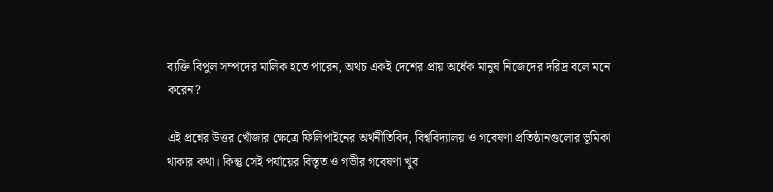ব্যক্তি বিপুল সম্পদের মালিক হতে পারেন, অথচ একই দেশের প্রায় অর্ধেক মানুষ নিজেদের দরিদ্র বলে মনে করেন?

এই প্রশ্নের উত্তর খোঁজার ক্ষেত্রে ফিলিপাইনের অর্থনীতিবিদ, বিশ্ববিদ্যালয় ও গবেষণা প্রতিষ্ঠানগুলোর ভূমিকা থাকার কথা। কিন্তু সেই পর্যায়ের বিস্তৃত ও গভীর গবেষণা খুব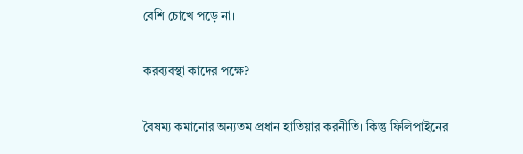বেশি চোখে পড়ে না।

করব্যবস্থা কাদের পক্ষে?

বৈষম্য কমানোর অন্যতম প্রধান হাতিয়ার করনীতি। কিন্তু ফিলিপাইনের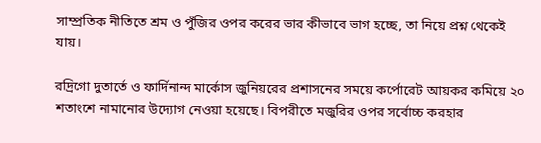সাম্প্রতিক নীতিতে শ্রম ও পুঁজির ওপর করের ভার কীভাবে ভাগ হচ্ছে, তা নিয়ে প্রশ্ন থেকেই যায়।

রদ্রিগো দুতার্তে ও ফার্দিনান্দ মার্কোস জুনিয়রের প্রশাসনের সময়ে কর্পোরেট আয়কর কমিয়ে ২০ শতাংশে নামানোর উদ্যোগ নেওয়া হয়েছে। বিপরীতে মজুরির ওপর সর্বোচ্চ করহার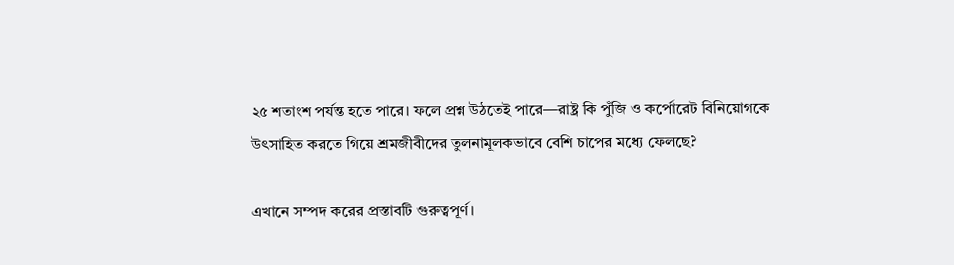২৫ শতাংশ পর্যন্ত হতে পারে। ফলে প্রশ্ন উঠতেই পারে—রাষ্ট্র কি পুঁজি ও কর্পোরেট বিনিয়োগকে উৎসাহিত করতে গিয়ে শ্রমজীবীদের তুলনামূলকভাবে বেশি চাপের মধ্যে ফেলছে?

এখানে সম্পদ করের প্রস্তাবটি গুরুত্বপূর্ণ।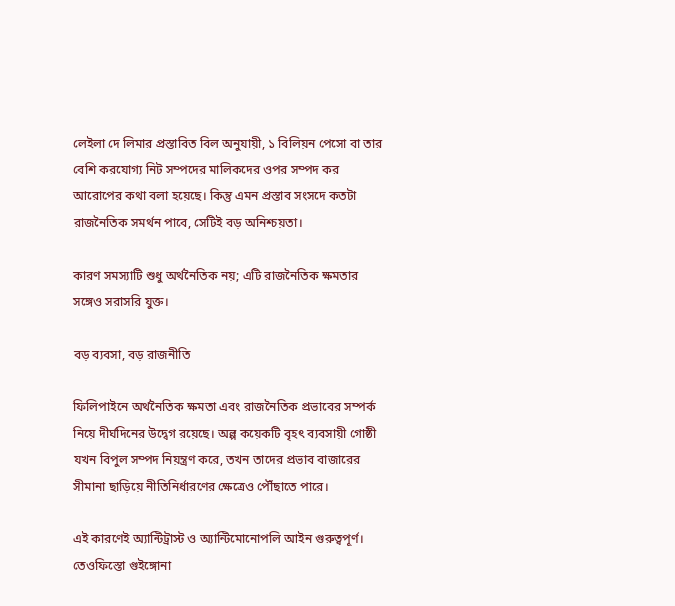লেইলা দে লিমার প্রস্তাবিত বিল অনুযায়ী, ১ বিলিয়ন পেসো বা তার বেশি করযোগ্য নিট সম্পদের মালিকদের ওপর সম্পদ কর আরোপের কথা বলা হয়েছে। কিন্তু এমন প্রস্তাব সংসদে কতটা রাজনৈতিক সমর্থন পাবে, সেটিই বড় অনিশ্চয়তা।

কারণ সমস্যাটি শুধু অর্থনৈতিক নয়; এটি রাজনৈতিক ক্ষমতার সঙ্গেও সরাসরি যুক্ত।

বড় ব্যবসা, বড় রাজনীতি

ফিলিপাইনে অর্থনৈতিক ক্ষমতা এবং রাজনৈতিক প্রভাবের সম্পর্ক নিয়ে দীর্ঘদিনের উদ্বেগ রয়েছে। অল্প কয়েকটি বৃহৎ ব্যবসায়ী গোষ্ঠী যখন বিপুল সম্পদ নিয়ন্ত্রণ করে, তখন তাদের প্রভাব বাজারের সীমানা ছাড়িয়ে নীতিনির্ধারণের ক্ষেত্রেও পৌঁছাতে পারে।

এই কারণেই অ্যান্টিট্রাস্ট ও অ্যান্টিমোনোপলি আইন গুরুত্বপূর্ণ। তেওফিস্তো গুইঙ্গোনা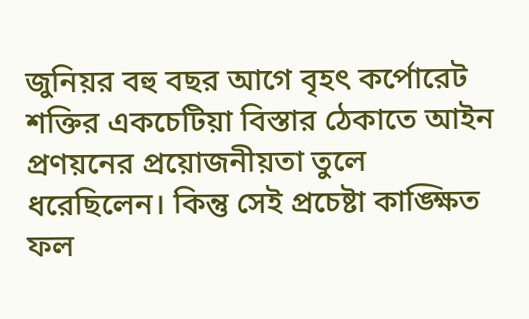জুনিয়র বহু বছর আগে বৃহৎ কর্পোরেট শক্তির একচেটিয়া বিস্তার ঠেকাতে আইন প্রণয়নের প্রয়োজনীয়তা তুলে ধরেছিলেন। কিন্তু সেই প্রচেষ্টা কাঙ্ক্ষিত ফল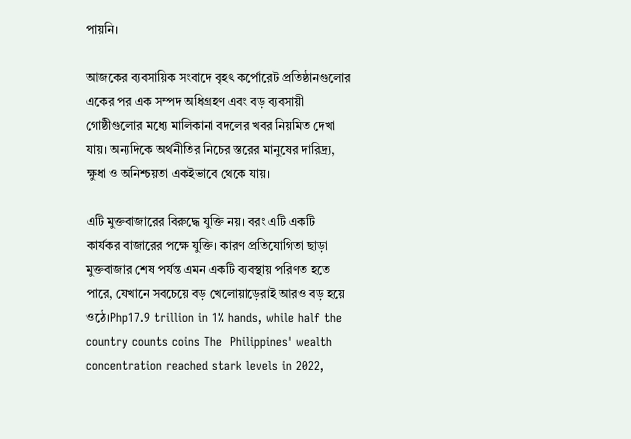পায়নি।

আজকের ব্যবসায়িক সংবাদে বৃহৎ কর্পোরেট প্রতিষ্ঠানগুলোর একের পর এক সম্পদ অধিগ্রহণ এবং বড় ব্যবসায়ী গোষ্ঠীগুলোর মধ্যে মালিকানা বদলের খবর নিয়মিত দেখা যায়। অন্যদিকে অর্থনীতির নিচের স্তরের মানুষের দারিদ্র্য, ক্ষুধা ও অনিশ্চয়তা একইভাবে থেকে যায়।

এটি মুক্তবাজারের বিরুদ্ধে যুক্তি নয়। বরং এটি একটি কার্যকর বাজারের পক্ষে যুক্তি। কারণ প্রতিযোগিতা ছাড়া মুক্তবাজার শেষ পর্যন্ত এমন একটি ব্যবস্থায় পরিণত হতে পারে, যেখানে সবচেয়ে বড় খেলোয়াড়েরাই আরও বড় হয়ে ওঠে।Php17.9 trillion in 1% hands, while half the country counts coins The  Philippines' wealth concentration reached stark levels in 2022,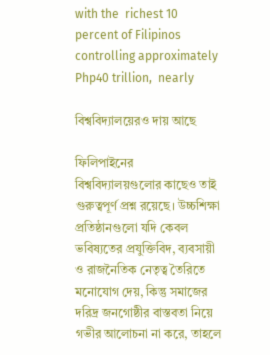with the  richest 10 percent of Filipinos controlling approximately Php40 trillion,  nearly

বিশ্ববিদ্যালয়েরও দায় আছে

ফিলিপাইনের বিশ্ববিদ্যালয়গুলোর কাছেও তাই গুরুত্বপূর্ণ প্রশ্ন রয়েছে। উচ্চশিক্ষা প্রতিষ্ঠানগুলো যদি কেবল ভবিষ্যতের প্রযুক্তিবিদ, ব্যবসায়ী ও রাজনৈতিক নেতৃত্ব তৈরিতে মনোযোগ দেয়, কিন্তু সমাজের দরিদ্র জনগোষ্ঠীর বাস্তবতা নিয়ে গভীর আলোচনা না করে, তাহলে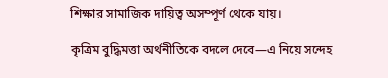শিক্ষার সামাজিক দায়িত্ব অসম্পূর্ণ থেকে যায়।

কৃত্রিম বুদ্ধিমত্তা অর্থনীতিকে বদলে দেবে—এ নিয়ে সন্দেহ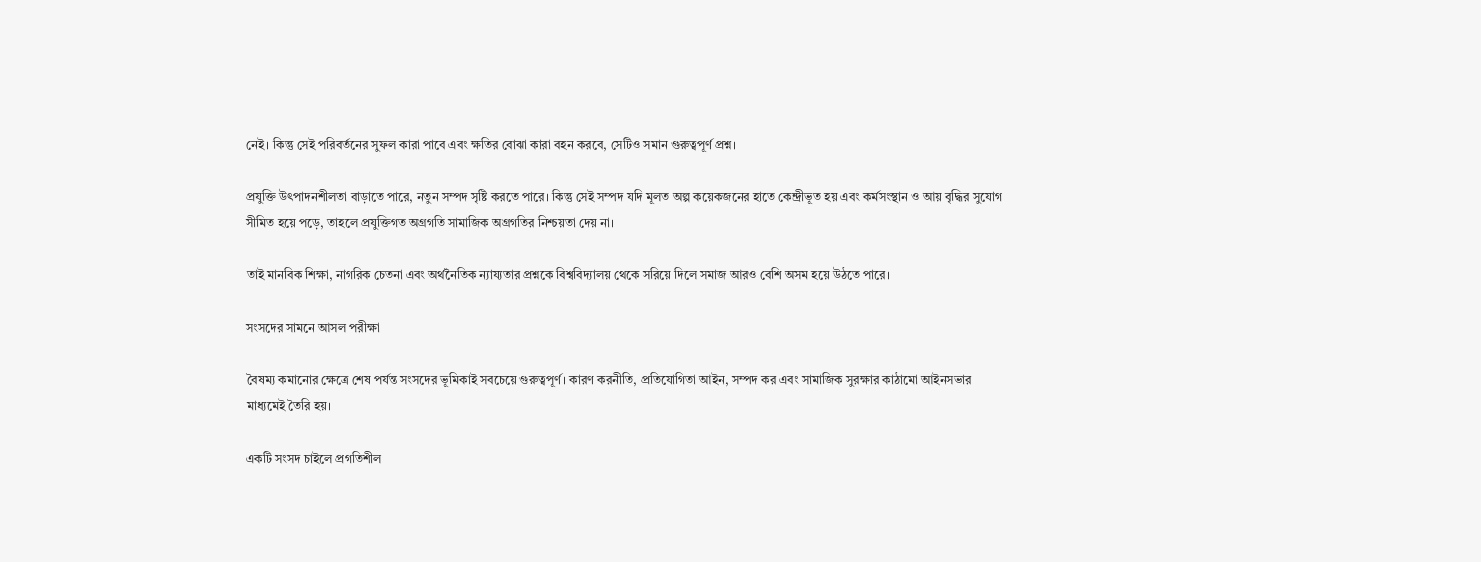নেই। কিন্তু সেই পরিবর্তনের সুফল কারা পাবে এবং ক্ষতির বোঝা কারা বহন করবে, সেটিও সমান গুরুত্বপূর্ণ প্রশ্ন।

প্রযুক্তি উৎপাদনশীলতা বাড়াতে পারে, নতুন সম্পদ সৃষ্টি করতে পারে। কিন্তু সেই সম্পদ যদি মূলত অল্প কয়েকজনের হাতে কেন্দ্রীভূত হয় এবং কর্মসংস্থান ও আয় বৃদ্ধির সুযোগ সীমিত হয়ে পড়ে, তাহলে প্রযুক্তিগত অগ্রগতি সামাজিক অগ্রগতির নিশ্চয়তা দেয় না।

তাই মানবিক শিক্ষা, নাগরিক চেতনা এবং অর্থনৈতিক ন্যায্যতার প্রশ্নকে বিশ্ববিদ্যালয় থেকে সরিয়ে দিলে সমাজ আরও বেশি অসম হয়ে উঠতে পারে।

সংসদের সামনে আসল পরীক্ষা

বৈষম্য কমানোর ক্ষেত্রে শেষ পর্যন্ত সংসদের ভূমিকাই সবচেয়ে গুরুত্বপূর্ণ। কারণ করনীতি, প্রতিযোগিতা আইন, সম্পদ কর এবং সামাজিক সুরক্ষার কাঠামো আইনসভার মাধ্যমেই তৈরি হয়।

একটি সংসদ চাইলে প্রগতিশীল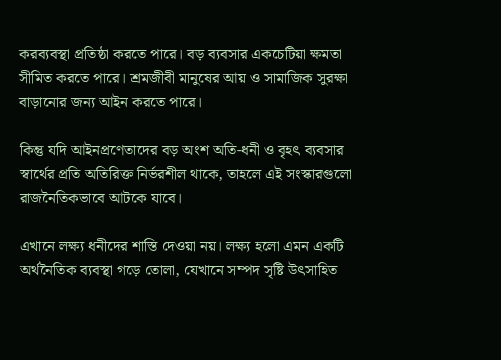করব্যবস্থা প্রতিষ্ঠা করতে পারে। বড় ব্যবসার একচেটিয়া ক্ষমতা সীমিত করতে পারে। শ্রমজীবী মানুষের আয় ও সামাজিক সুরক্ষা বাড়ানোর জন্য আইন করতে পারে।

কিন্তু যদি আইনপ্রণেতাদের বড় অংশ অতি-ধনী ও বৃহৎ ব্যবসার স্বার্থের প্রতি অতিরিক্ত নির্ভরশীল থাকে, তাহলে এই সংস্কারগুলো রাজনৈতিকভাবে আটকে যাবে।

এখানে লক্ষ্য ধনীদের শাস্তি দেওয়া নয়। লক্ষ্য হলো এমন একটি অর্থনৈতিক ব্যবস্থা গড়ে তোলা, যেখানে সম্পদ সৃষ্টি উৎসাহিত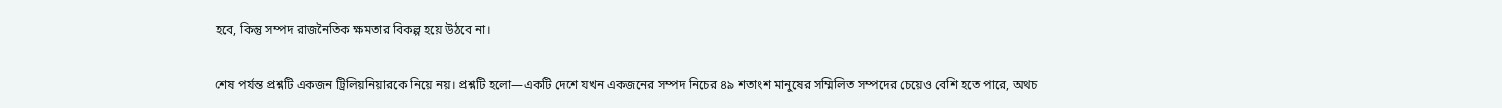হবে, কিন্তু সম্পদ রাজনৈতিক ক্ষমতার বিকল্প হয়ে উঠবে না।

শেষ পর্যন্ত প্রশ্নটি একজন ট্রিলিয়নিয়ারকে নিয়ে নয়। প্রশ্নটি হলো—একটি দেশে যখন একজনের সম্পদ নিচের ৪৯ শতাংশ মানুষের সম্মিলিত সম্পদের চেয়েও বেশি হতে পারে, অথচ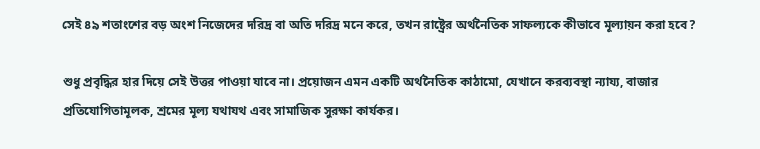সেই ৪৯ শতাংশের বড় অংশ নিজেদের দরিদ্র বা অতি দরিদ্র মনে করে, তখন রাষ্ট্রের অর্থনৈতিক সাফল্যকে কীভাবে মূল্যায়ন করা হবে?

শুধু প্রবৃদ্ধির হার দিয়ে সেই উত্তর পাওয়া যাবে না। প্রয়োজন এমন একটি অর্থনৈতিক কাঠামো, যেখানে করব্যবস্থা ন্যায্য, বাজার প্রতিযোগিতামূলক, শ্রমের মূল্য যথাযথ এবং সামাজিক সুরক্ষা কার্যকর।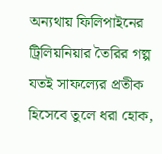অন্যথায় ফিলিপাইনের ট্রিলিয়নিয়ার তৈরির গল্প যতই সাফল্যের প্রতীক হিসেবে তুলে ধরা হোক,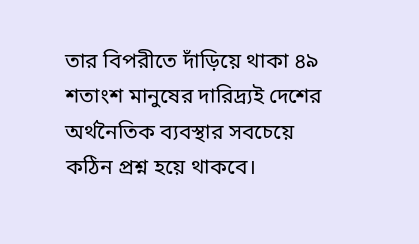তার বিপরীতে দাঁড়িয়ে থাকা ৪৯ শতাংশ মানুষের দারিদ্র্যই দেশের অর্থনৈতিক ব্যবস্থার সবচেয়ে কঠিন প্রশ্ন হয়ে থাকবে।